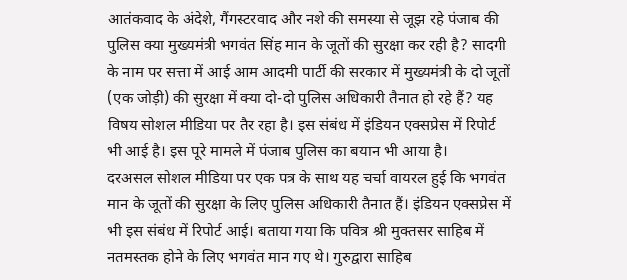आतंकवाद के अंदेशे, गैंगस्टरवाद और नशे की समस्या से जूझ रहे पंजाब की पुलिस क्या मुख्यमंत्री भगवंत सिंह मान के जूतों की सुरक्षा कर रही है? सादगी के नाम पर सत्ता में आई आम आदमी पार्टी की सरकार में मुख्यमंत्री के दो जूतों (एक जोड़ी) की सुरक्षा में क्या दो-दो पुलिस अधिकारी तैनात हो रहे हैं? यह विषय सोशल मीडिया पर तैर रहा है। इस संबंध में इंडियन एक्सप्रेस में रिपोर्ट भी आई है। इस पूरे मामले में पंजाब पुलिस का बयान भी आया है।
दरअसल सोशल मीडिया पर एक पत्र के साथ यह चर्चा वायरल हुई कि भगवंत मान के जूतों की सुरक्षा के लिए पुलिस अधिकारी तैनात हैं। इंडियन एक्सप्रेस में भी इस संबंध में रिपोर्ट आई। बताया गया कि पवित्र श्री मुक्तसर साहिब में नतमस्तक होने के लिए भगवंत मान गए थे। गुरुद्वारा साहिब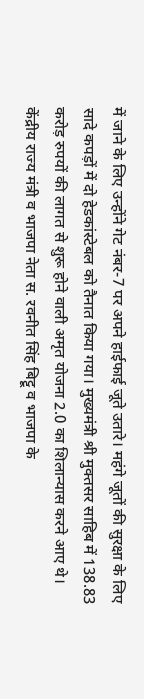में जाने के लिए उन्होंने गेट नंबर-7 पर अपने हाईफाई जूते उतारे। महंगे जूतों की सुरक्षा के लिए सादे कपड़ों में दो हेडकांस्टेबल को तैनात किया गया। मुख्यमंत्री श्री मुक्तसर साहिब में 138.83 करोड़ रुपयों की लागत से शुरू होने वाली अमृत योजना 2.0 का शिलान्यास करने आए थे।
केंद्रीय राज्य मंत्री व भाजपा नेता स. रवनीत सिंह बिट्टू व भाजपा के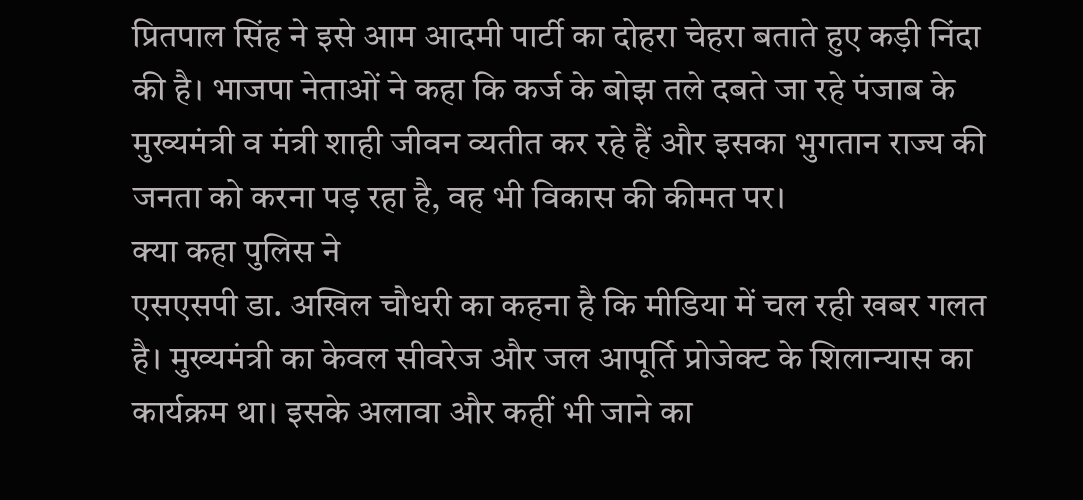प्रितपाल सिंह ने इसे आम आदमी पार्टी का दोहरा चेहरा बताते हुए कड़ी निंदा की है। भाजपा नेताओं ने कहा कि कर्ज के बोझ तले दबते जा रहे पंजाब के मुख्यमंत्री व मंत्री शाही जीवन व्यतीत कर रहे हैं और इसका भुगतान राज्य की जनता को करना पड़ रहा है, वह भी विकास की कीमत पर।
क्या कहा पुलिस ने
एसएसपी डा. अखिल चौधरी का कहना है कि मीडिया में चल रही खबर गलत है। मुख्यमंत्री का केवल सीवरेज और जल आपूर्ति प्रोजेक्ट के शिलान्यास का कार्यक्रम था। इसके अलावा और कहीं भी जाने का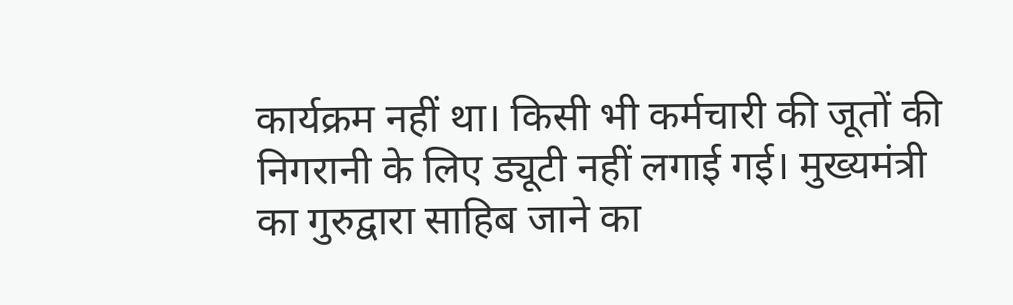कार्यक्रम नहीं था। किसी भी कर्मचारी की जूतों की निगरानी के लिए ड्यूटी नहीं लगाई गई। मुख्यमंत्री का गुरुद्वारा साहिब जाने का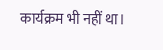कार्यक्रम भी नहीं था।